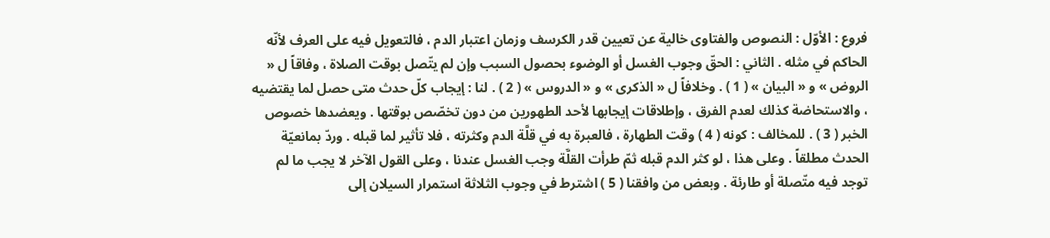فروع : الأوّل : النصوص والفتاوى خالية عن تعيين قدر الكرسف وزمان اعتبار الدم ، فالتعويل فيه على العرف لأنّه الحاكم في مثله . الثاني : الحقّ وجوب الغسل أو الوضوء بحصول السبب وإن لم يتّصل بوقت الصلاة ، وفاقاً ل « الروض » و « البيان » ( 1 ) . وخلافاً ل « الذكرى » و « الدروس » ( 2 ) . لنا : إيجاب كلّ حدث متى حصل لما يقتضيه ، والاستحاضة كذلك لعدم الفرق ، وإطلاقات إيجابها لأحد الطهورين من دون تخصّص بوقتها . ويعضدها خصوص الخبر ( 3 ) . للمخالف : كونه ( 4 ) وقت الطهارة ، فالعبرة به في قلَّة الدم وكثرته ، فلا تأثير لما قبله . وردّ بمانعيّة الحدث مطلقاً . وعلى هذا ، لو كثر الدم قبله ثمّ طرأت القلَّة وجب الغسل عندنا ، وعلى القول الآخر لا يجب ما لم توجد فيه متّصلة أو طارئة . وبعض من وافقنا ( 5 ) اشترط في وجوب الثلاثة استمرار السيلان إلى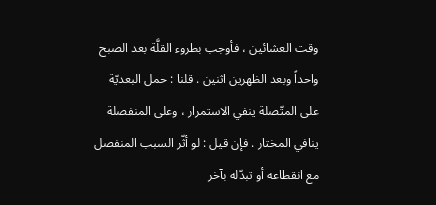وقت العشائين ، فأوجب بطروء القلَّة بعد الصبح واحداً وبعد الظهرين اثنين . قلنا : حمل البعديّة على المتّصلة ينفي الاستمرار ، وعلى المنفصلة ينافي المختار . فإن قيل : لو أثّر السبب المنفصل مع انقطاعه أو تبدّله بآخر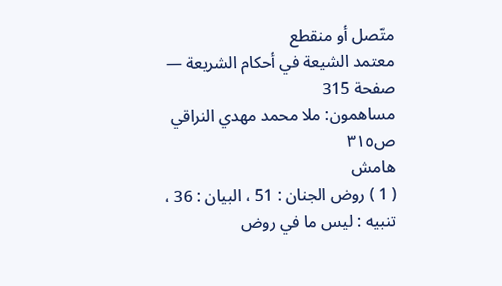متّصل أو منقطع
معتمد الشيعة في أحكام الشريعة — صفحة 315
مساهمون: ملا محمد مهدي النراقي
ص٣١٥
هامش
( 1 ) روض الجنان : 51 ، البيان : 36 ، تنبيه : ليس ما في روض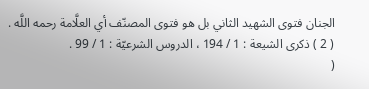الجنان فتوى الشهيد الثاني بل هو فتوى المصنّف أي العلَّامة رحمه اللَّه .
( 2 ) ذكرى الشيعة : 1 / 194 ، الدروس الشرعيّة : 1 / 99 .
(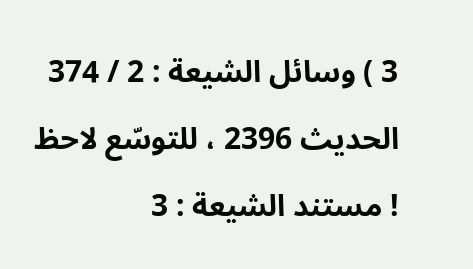3 ) وسائل الشيعة : 2 / 374 الحديث 2396 ، للتوسّع لاحظ ! مستند الشيعة : 3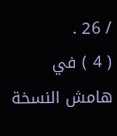/ 26 .
( 4 ) في هامش النسخة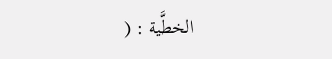الخطَّية : (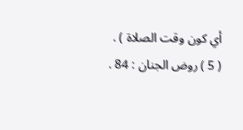أي كون وقت الصلاة ) .
( 5 ) روض الجنان : 84 .